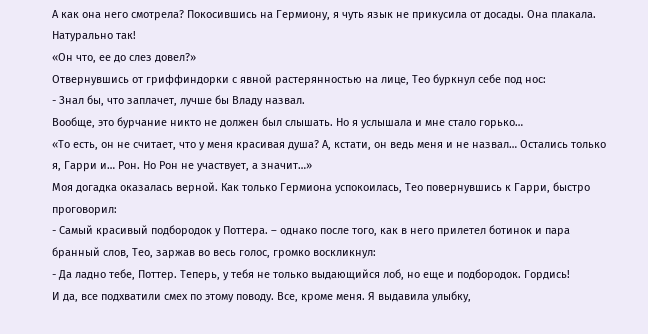А как она него смотрела? Покосившись на Гермиону, я чуть язык не прикусила от досады. Она плакала. Натурально так!
«Он что, ее до слез довел?»
Отвернувшись от гриффиндорки с явной растерянностью на лице, Тео буркнул себе под нос:
- Знал бы, что заплачет, лучше бы Владу назвал.
Вообще, это бурчание никто не должен был слышать. Но я услышала и мне стало горько…
«То есть, он не считает, что у меня красивая душа? А, кстати, он ведь меня и не назвал… Остались только я, Гарри и… Рон. Но Рон не участвует, а значит…»
Моя догадка оказалась верной. Как только Гермиона успокоилась, Тео повернувшись к Гарри, быстро проговорил:
- Самый красивый подбородок у Поттера. – однако после того, как в него прилетел ботинок и пара бранный слов, Тео, заржав во весь голос, громко воскликнул:
- Да ладно тебе, Поттер. Теперь, у тебя не только выдающийся лоб, но еще и подбородок. Гордись!
И да, все подхватили смех по этому поводу. Все, кроме меня. Я выдавила улыбку,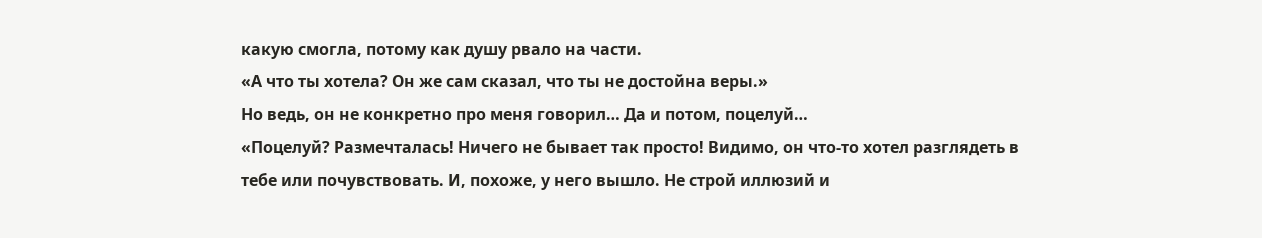какую смогла, потому как душу рвало на части.
«А что ты хотела? Он же сам сказал, что ты не достойна веры.»
Но ведь, он не конкретно про меня говорил… Да и потом, поцелуй…
«Поцелуй? Размечталась! Ничего не бывает так просто! Видимо, он что-то хотел разглядеть в тебе или почувствовать. И, похоже, у него вышло. Не строй иллюзий и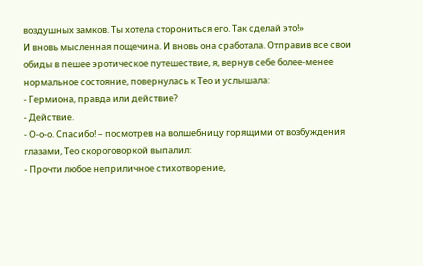воздушных замков. Ты хотела сторониться его. Так сделай это!»
И вновь мысленная пощечина. И вновь она сработала. Отправив все свои обиды в пешее эротическое путешествие, я, вернув себе более-менее нормальное состояние, повернулась к Тео и услышала:
- Гермиона, правда или действие?
- Действие.
- О-о-о. Спасибо! – посмотрев на волшебницу горящими от возбуждения глазами, Тео скороговоркой выпалил:
- Прочти любое неприличное стихотворение,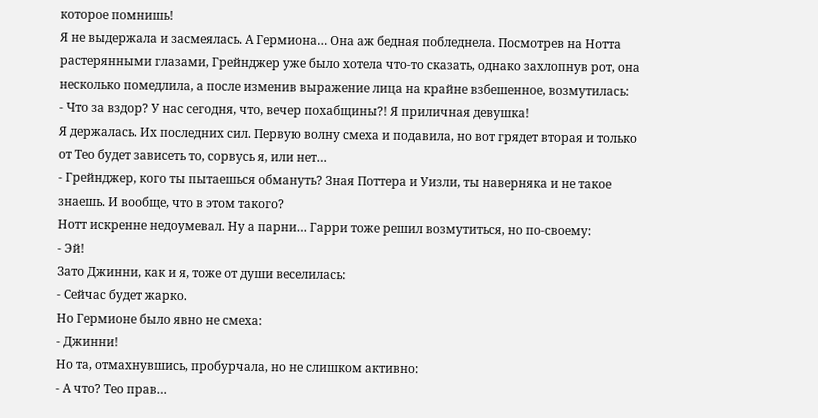которое помнишь!
Я не выдержала и засмеялась. А Гермиона… Она аж бедная побледнела. Посмотрев на Нотта растерянными глазами, Грейнджер уже было хотела что-то сказать, однако захлопнув рот, она несколько помедлила, а после изменив выражение лица на крайне взбешенное, возмутилась:
- Что за вздор? У нас сегодня, что, вечер похабщины?! Я приличная девушка!
Я держалась. Их последних сил. Первую волну смеха и подавила, но вот грядет вторая и только от Тео будет зависеть то, сорвусь я, или нет…
- Грейнджер, кого ты пытаешься обмануть? Зная Поттера и Уизли, ты наверняка и не такое знаешь. И вообще, что в этом такого?
Нотт искренне недоумевал. Ну а парни… Гарри тоже решил возмутиться, но по-своему:
- Эй!
Зато Джинни, как и я, тоже от души веселилась:
- Сейчас будет жарко.
Но Гермионе было явно не смеха:
- Джинни!
Но та, отмахнувшись, пробурчала, но не слишком активно:
- А что? Тео прав…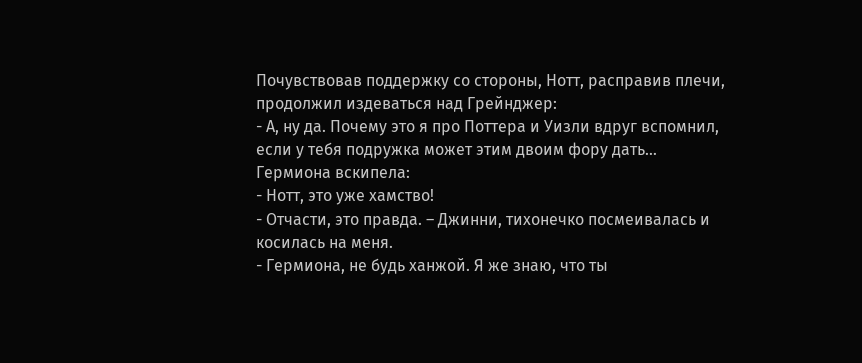Почувствовав поддержку со стороны, Нотт, расправив плечи, продолжил издеваться над Грейнджер:
- А, ну да. Почему это я про Поттера и Уизли вдруг вспомнил, если у тебя подружка может этим двоим фору дать…
Гермиона вскипела:
- Нотт, это уже хамство!
- Отчасти, это правда. – Джинни, тихонечко посмеивалась и косилась на меня.
- Гермиона, не будь ханжой. Я же знаю, что ты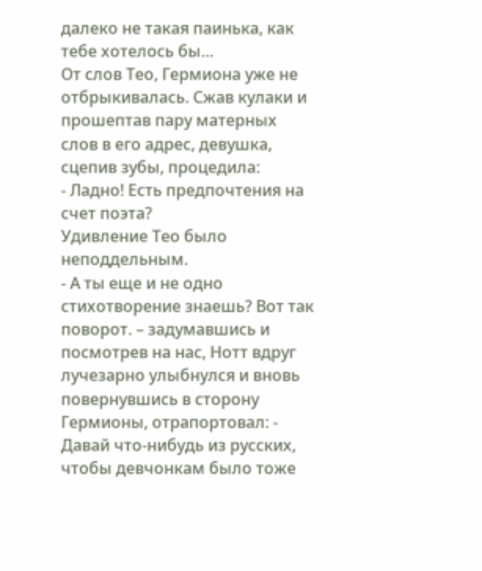далеко не такая паинька, как тебе хотелось бы…
От слов Тео, Гермиона уже не отбрыкивалась. Сжав кулаки и прошептав пару матерных слов в его адрес, девушка, сцепив зубы, процедила:
- Ладно! Есть предпочтения на счет поэта?
Удивление Тео было неподдельным.
- А ты еще и не одно стихотворение знаешь? Вот так поворот. – задумавшись и посмотрев на нас, Нотт вдруг лучезарно улыбнулся и вновь повернувшись в сторону Гермионы, отрапортовал: - Давай что-нибудь из русских, чтобы девчонкам было тоже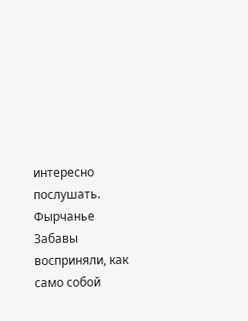интересно послушать.
Фырчанье Забавы восприняли, как само собой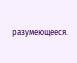разумеющееся.